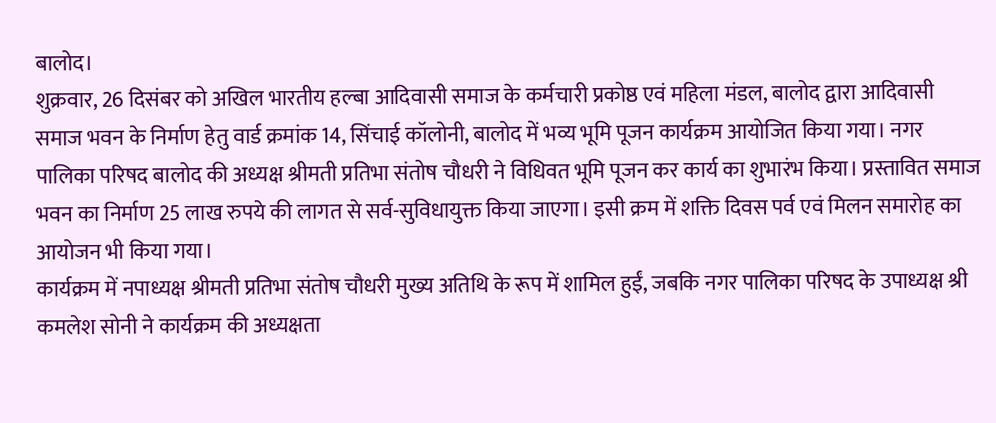बालोद।
शुक्रवार, 26 दिसंबर को अखिल भारतीय हल्बा आदिवासी समाज के कर्मचारी प्रकोष्ठ एवं महिला मंडल, बालोद द्वारा आदिवासी समाज भवन के निर्माण हेतु वार्ड क्रमांक 14, सिंचाई कॉलोनी, बालोद में भव्य भूमि पूजन कार्यक्रम आयोजित किया गया। नगर पालिका परिषद बालोद की अध्यक्ष श्रीमती प्रतिभा संतोष चौधरी ने विधिवत भूमि पूजन कर कार्य का शुभारंभ किया। प्रस्तावित समाज भवन का निर्माण 25 लाख रुपये की लागत से सर्व-सुविधायुक्त किया जाएगा। इसी क्रम में शक्ति दिवस पर्व एवं मिलन समारोह का आयोजन भी किया गया।
कार्यक्रम में नपाध्यक्ष श्रीमती प्रतिभा संतोष चौधरी मुख्य अतिथि के रूप में शामिल हुईं, जबकि नगर पालिका परिषद के उपाध्यक्ष श्री कमलेश सोनी ने कार्यक्रम की अध्यक्षता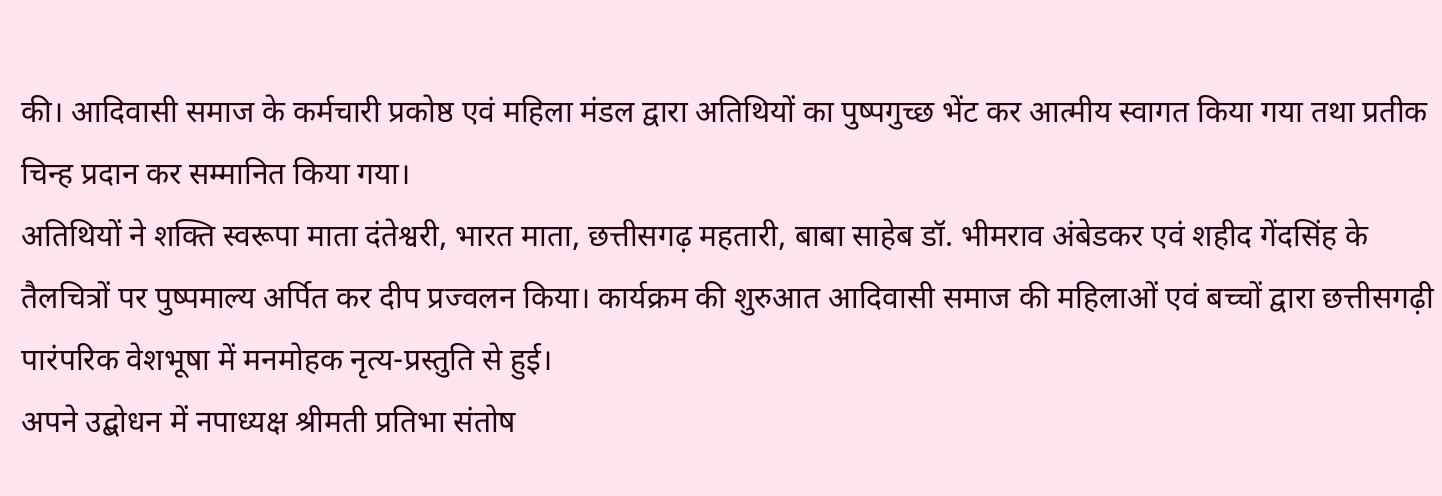की। आदिवासी समाज के कर्मचारी प्रकोष्ठ एवं महिला मंडल द्वारा अतिथियों का पुष्पगुच्छ भेंट कर आत्मीय स्वागत किया गया तथा प्रतीक चिन्ह प्रदान कर सम्मानित किया गया।
अतिथियों ने शक्ति स्वरूपा माता दंतेश्वरी, भारत माता, छत्तीसगढ़ महतारी, बाबा साहेब डॉ. भीमराव अंबेडकर एवं शहीद गेंदसिंह के तैलचित्रों पर पुष्पमाल्य अर्पित कर दीप प्रज्वलन किया। कार्यक्रम की शुरुआत आदिवासी समाज की महिलाओं एवं बच्चों द्वारा छत्तीसगढ़ी पारंपरिक वेशभूषा में मनमोहक नृत्य-प्रस्तुति से हुई।
अपने उद्बोधन में नपाध्यक्ष श्रीमती प्रतिभा संतोष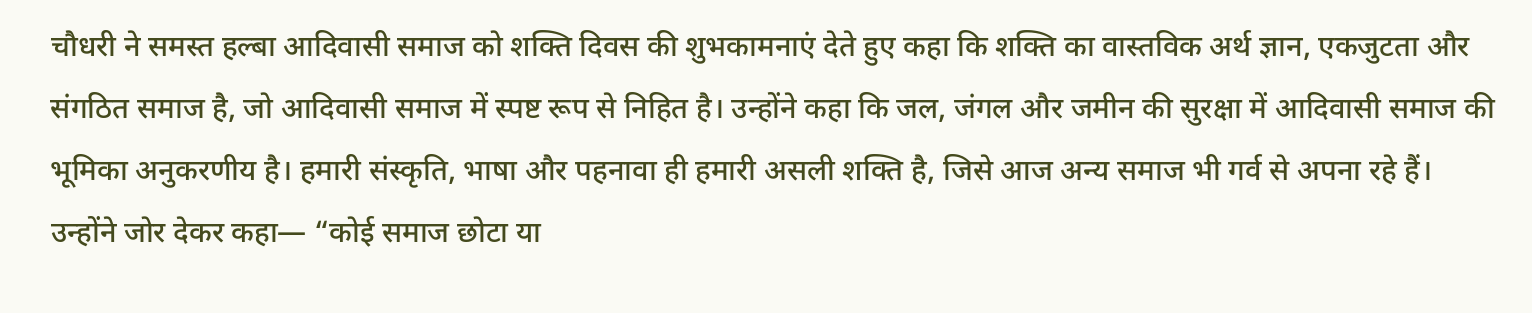चौधरी ने समस्त हल्बा आदिवासी समाज को शक्ति दिवस की शुभकामनाएं देते हुए कहा कि शक्ति का वास्तविक अर्थ ज्ञान, एकजुटता और संगठित समाज है, जो आदिवासी समाज में स्पष्ट रूप से निहित है। उन्होंने कहा कि जल, जंगल और जमीन की सुरक्षा में आदिवासी समाज की भूमिका अनुकरणीय है। हमारी संस्कृति, भाषा और पहनावा ही हमारी असली शक्ति है, जिसे आज अन्य समाज भी गर्व से अपना रहे हैं।
उन्होंने जोर देकर कहा— “कोई समाज छोटा या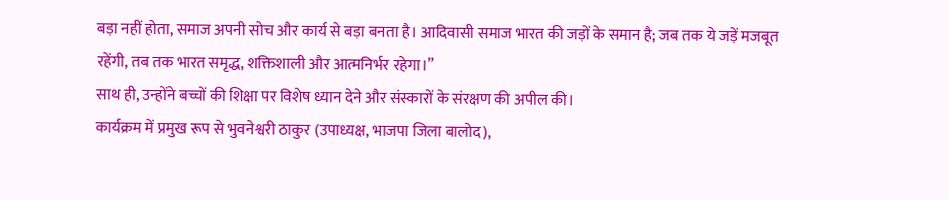बड़ा नहीं होता, समाज अपनी सोच और कार्य से बड़ा बनता है। आदिवासी समाज भारत की जड़ों के समान है; जब तक ये जड़ें मजबूत रहेंगी, तब तक भारत समृद्ध, शक्तिशाली और आत्मनिर्भर रहेगा।”
साथ ही, उन्होंने बच्चों की शिक्षा पर विशेष ध्यान देने और संस्कारों के संरक्षण की अपील की।
कार्यक्रम में प्रमुख रूप से भुवनेश्वरी ठाकुर (उपाध्यक्ष, भाजपा जिला बालोद),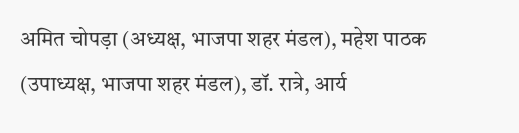अमित चोपड़ा (अध्यक्ष, भाजपा शहर मंडल), महेश पाठक (उपाध्यक्ष, भाजपा शहर मंडल), डॉ. रात्रे, आर्य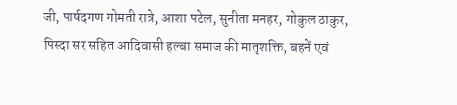जी, पार्षदगण गोमती रात्रे, आशा पटेल, सुनीता मनहर, गोकुल ठाकुर, पिस्दा सर सहित आदिवासी हल्बा समाज की मातृशक्ति, बहनें एवं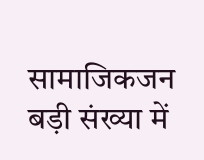सामाजिकजन बड़ी संख्या में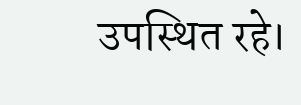उपस्थित रहे।